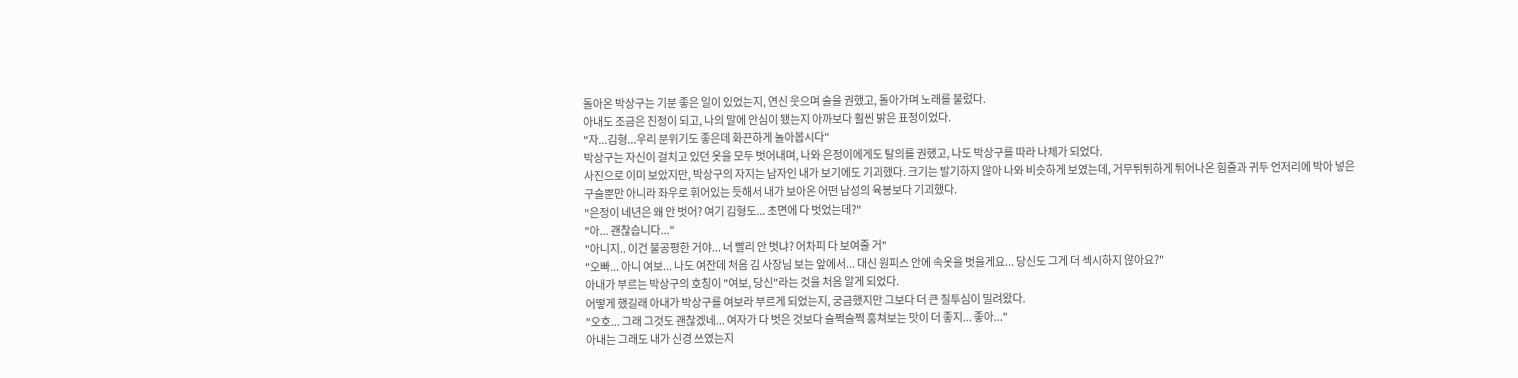돌아온 박상구는 기분 좋은 일이 있었는지, 연신 웃으며 술을 권했고, 돌아가며 노래를 불렀다.
아내도 조금은 진정이 되고, 나의 말에 안심이 됐는지 아까보다 훨씬 밝은 표정이었다.
"자...김형...우리 분위기도 좋은데 화끈하게 놀아봅시다"
박상구는 자신이 걸치고 있던 옷을 모두 벗어내며, 나와 은정이에게도 탈의를 권했고, 나도 박상구를 따라 나체가 되었다.
사진으로 이미 보았지만, 박상구의 자지는 남자인 내가 보기에도 기괴했다. 크기는 발기하지 않아 나와 비슷하게 보였는데, 거무튀튀하게 튀어나온 힘줄과 귀두 언저리에 박아 넣은 구슬뿐만 아니라 좌우로 휘어있는 듯해서 내가 보아온 어떤 남성의 육봉보다 기괴했다.
"은정이 네년은 왜 안 벗어? 여기 김형도... 초면에 다 벗었는데?"
"아... 괜찮습니다..."
"아니지.. 이건 불공평한 거야... 너 빨리 안 벗냐? 어차피 다 보여줄 거"
"오빠... 아니 여보... 나도 여잔데 처음 김 사장님 보는 앞에서... 대신 원피스 안에 속옷을 벗을게요... 당신도 그게 더 섹시하지 않아요?"
아내가 부르는 박상구의 호칭이 "여보, 당신"라는 것을 처음 알게 되었다.
어떻게 했길래 아내가 박상구를 여보라 부르게 되었는지, 궁금했지만 그보다 더 큰 질투심이 밀려왔다.
"오호... 그래 그것도 괜찮겠네... 여자가 다 벗은 것보다 슬쩍슬쩍 훔쳐보는 맛이 더 좋지... 좋아..."
아내는 그래도 내가 신경 쓰였는지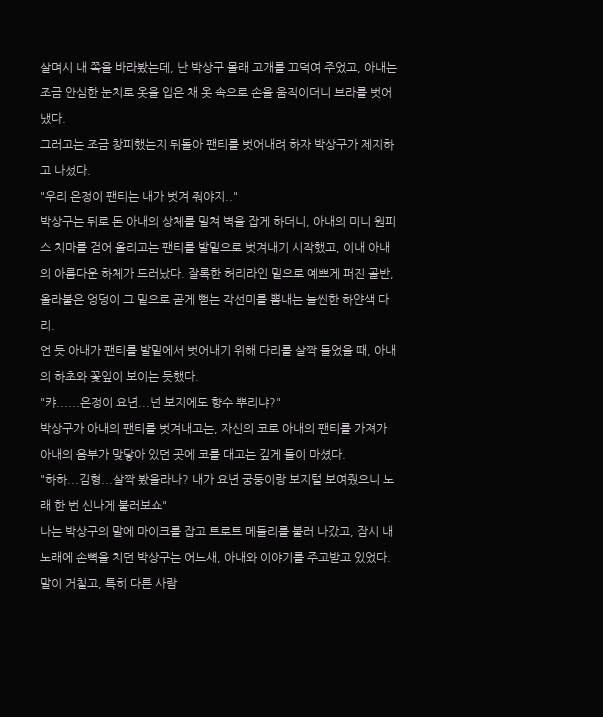살며시 내 쪽을 바라봤는데, 난 박상구 몰래 고개를 끄덕여 주었고, 아내는 조금 안심한 눈치로 옷을 입은 채 옷 속으로 손을 움직이더니 브라를 벗어냈다.
그러고는 조금 창피했는지 뒤돌아 팬티를 벗어내려 하자 박상구가 제지하고 나섰다.
"우리 은정이 팬티는 내가 벗겨 줘야지.."
박상구는 뒤로 돈 아내의 상체를 밀쳐 벽을 잡게 하더니, 아내의 미니 원피스 치마를 걷어 올리고는 팬티를 발밑으로 벗겨내기 시작했고, 이내 아내의 아름다운 하체가 드러났다. 잘록한 허리라인 밑으로 예쁘게 퍼진 골반, 올라붙은 엉덩이 그 밑으로 곧게 뻗는 각선미를 뽐내는 늘씬한 하얀색 다리.
언 듯 아내가 팬티를 발밑에서 벗어내기 위해 다리를 살짝 들었을 때, 아내의 하초와 꽃잎이 보이는 듯했다.
"캬......은정이 요년...넌 보지에도 향수 뿌리냐?"
박상구가 아내의 팬티를 벗겨내고는, 자신의 코로 아내의 팬티를 가져가 아내의 음부가 맞닿아 있던 곳에 코를 대고는 깊게 들이 마셨다.
"하하...김형...살짝 봤을라나? 내가 요년 궁둥이랑 보지털 보여줬으니 노래 한 번 신나게 불러보쇼"
나는 박상구의 말에 마이크를 잡고 트로트 메들리를 불러 나갔고, 잠시 내 노래에 손뼉을 치던 박상구는 어느새, 아내와 이야기를 주고받고 있었다.
말이 거칠고, 특히 다른 사람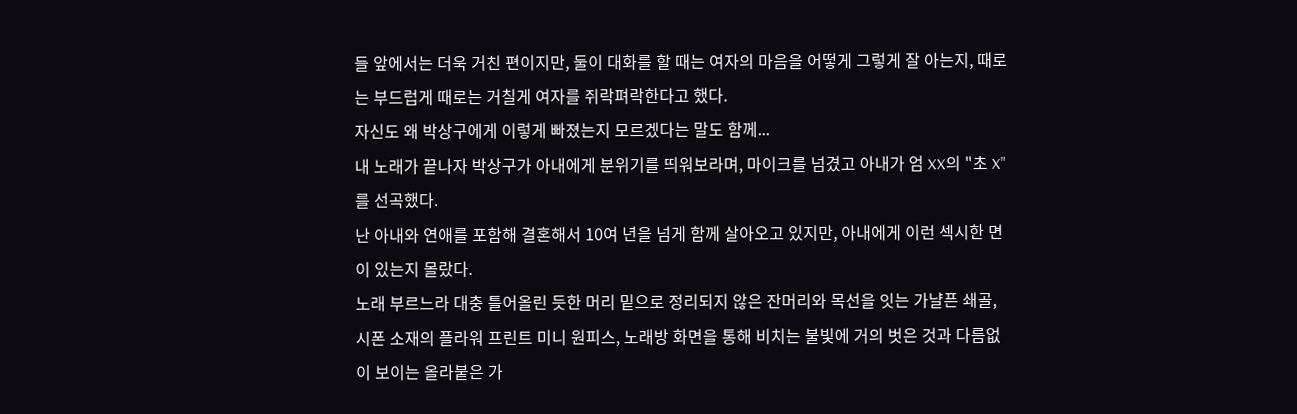들 앞에서는 더욱 거친 편이지만, 둘이 대화를 할 때는 여자의 마음을 어떻게 그렇게 잘 아는지, 때로는 부드럽게 때로는 거칠게 여자를 쥐락펴락한다고 했다.
자신도 왜 박상구에게 이렇게 빠졌는지 모르겠다는 말도 함께...
내 노래가 끝나자 박상구가 아내에게 분위기를 띄워보라며, 마이크를 넘겼고 아내가 엄 XX의 "초 X"를 선곡했다.
난 아내와 연애를 포함해 결혼해서 10여 년을 넘게 함께 살아오고 있지만, 아내에게 이런 섹시한 면이 있는지 몰랐다.
노래 부르느라 대충 틀어올린 듯한 머리 밑으로 정리되지 않은 잔머리와 목선을 잇는 가냘픈 쇄골, 시폰 소재의 플라워 프린트 미니 원피스, 노래방 화면을 통해 비치는 불빛에 거의 벗은 것과 다름없이 보이는 올라붙은 가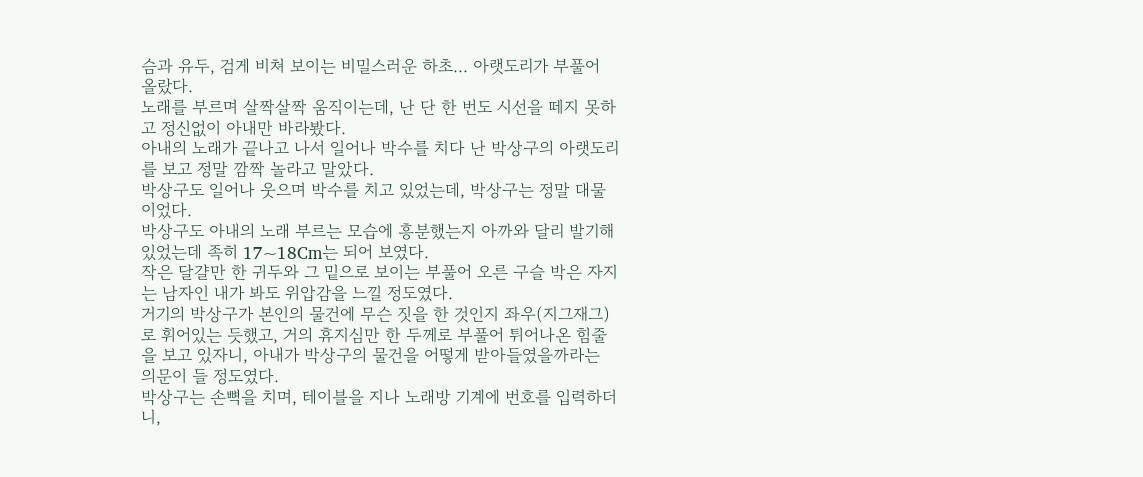슴과 유두, 검게 비쳐 보이는 비밀스러운 하초... 아랫도리가 부풀어 올랐다.
노래를 부르며 살짝살짝 움직이는데, 난 단 한 번도 시선을 떼지 못하고 정신없이 아내만 바라봤다.
아내의 노래가 끝나고 나서 일어나 박수를 치다 난 박상구의 아랫도리를 보고 정말 깜짝 놀라고 말았다.
박상구도 일어나 웃으며 박수를 치고 있었는데, 박상구는 정말 대물이었다.
박상구도 아내의 노래 부르는 모습에 흥분했는지 아까와 달리 발기해 있었는데 족히 17~18Cm는 되어 보였다.
작은 달걀만 한 귀두와 그 밑으로 보이는 부풀어 오른 구슬 박은 자지는 남자인 내가 봐도 위압감을 느낄 정도였다.
거기의 박상구가 본인의 물건에 무슨 짓을 한 것인지 좌우(지그재그)로 휘어있는 듯했고, 거의 휴지심만 한 두께로 부풀어 튀어나온 힘줄을 보고 있자니, 아내가 박상구의 물건을 어떻게 받아들였을까라는 의문이 들 정도였다.
박상구는 손뼉을 치며, 테이블을 지나 노래방 기계에 번호를 입력하더니,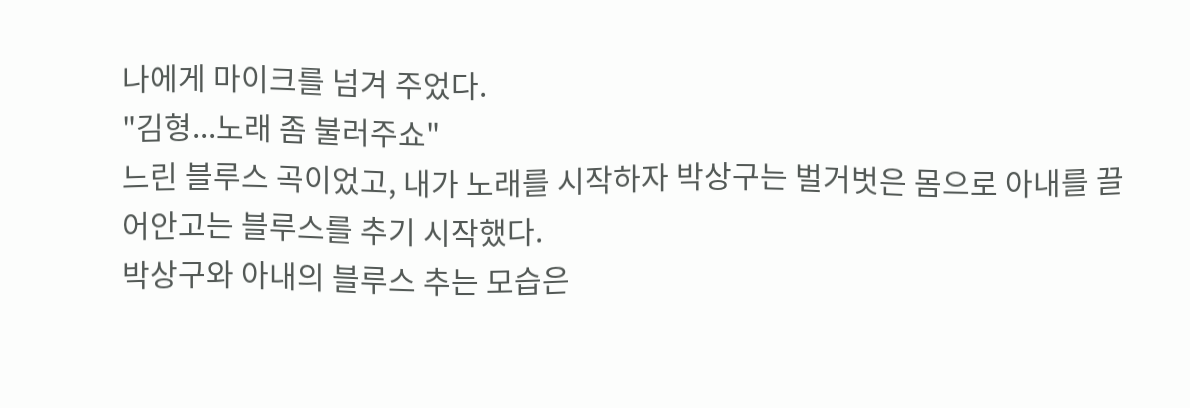나에게 마이크를 넘겨 주었다.
"김형...노래 좀 불러주쇼"
느린 블루스 곡이었고, 내가 노래를 시작하자 박상구는 벌거벗은 몸으로 아내를 끌어안고는 블루스를 추기 시작했다.
박상구와 아내의 블루스 추는 모습은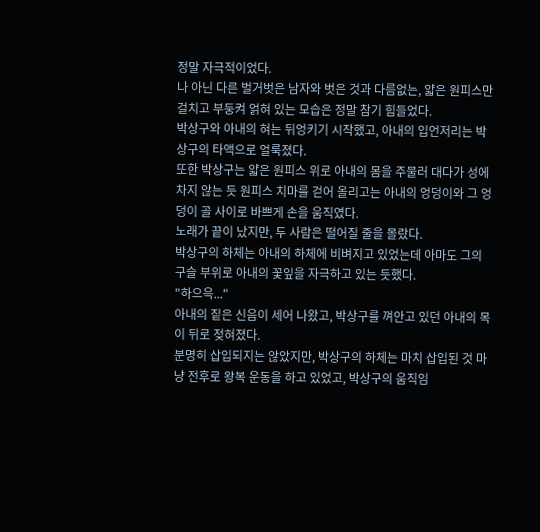정말 자극적이었다.
나 아닌 다른 벌거벗은 남자와 벗은 것과 다름없는, 얇은 원피스만 걸치고 부둥켜 얽혀 있는 모습은 정말 참기 힘들었다.
박상구와 아내의 혀는 뒤엉키기 시작했고, 아내의 입언저리는 박상구의 타액으로 얼룩졌다.
또한 박상구는 얇은 원피스 위로 아내의 몸을 주물러 대다가 성에 차지 않는 듯 원피스 치마를 걷어 올리고는 아내의 엉덩이와 그 엉덩이 골 사이로 바쁘게 손을 움직였다.
노래가 끝이 났지만, 두 사람은 떨어질 줄을 몰랐다.
박상구의 하체는 아내의 하체에 비벼지고 있었는데 아마도 그의 구슬 부위로 아내의 꽃잎을 자극하고 있는 듯했다.
"하으윽..."
아내의 짙은 신음이 세어 나왔고, 박상구를 껴안고 있던 아내의 목이 뒤로 젖혀졌다.
분명히 삽입되지는 않았지만, 박상구의 하체는 마치 삽입된 것 마냥 전후로 왕복 운동을 하고 있었고, 박상구의 움직임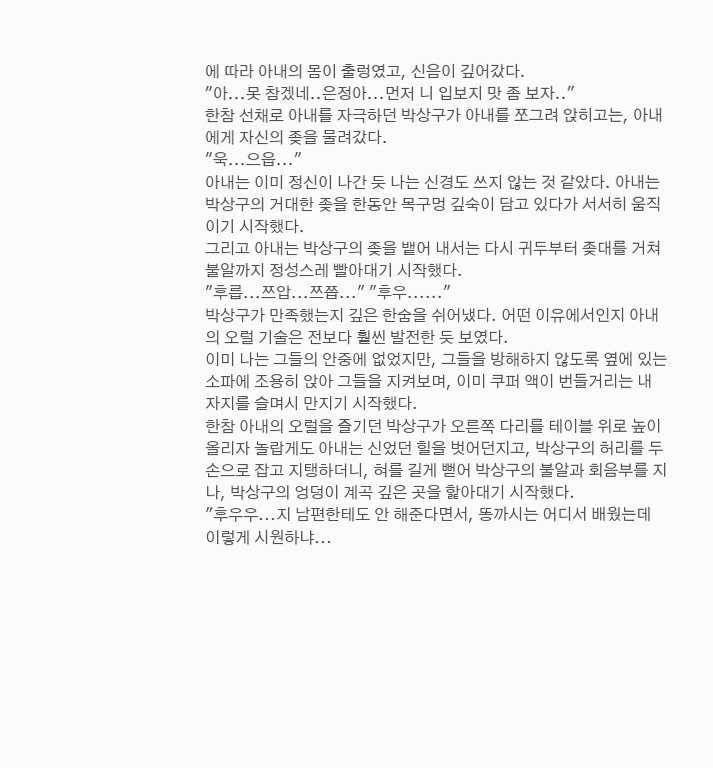에 따라 아내의 몸이 출렁였고, 신음이 깊어갔다.
"아...못 참겠네..은정아...먼저 니 입보지 맛 좀 보자.."
한참 선채로 아내를 자극하던 박상구가 아내를 쪼그려 앉히고는, 아내에게 자신의 좆을 물려갔다.
"욱...으읍..."
아내는 이미 정신이 나간 듯 나는 신경도 쓰지 않는 것 같았다. 아내는 박상구의 거대한 좆을 한동안 목구멍 깊숙이 담고 있다가 서서히 움직이기 시작했다.
그리고 아내는 박상구의 좆을 뱉어 내서는 다시 귀두부터 좆대를 거쳐 불알까지 정성스레 빨아대기 시작했다.
"후릅...쯔압...쯔쯥..." "후우......"
박상구가 만족했는지 깊은 한숨을 쉬어냈다. 어떤 이유에서인지 아내의 오럴 기술은 전보다 훨씬 발전한 듯 보였다.
이미 나는 그들의 안중에 없었지만, 그들을 방해하지 않도록 옆에 있는 소파에 조용히 앉아 그들을 지켜보며, 이미 쿠퍼 액이 번들거리는 내 자지를 슬며시 만지기 시작했다.
한참 아내의 오럴을 즐기던 박상구가 오른쪽 다리를 테이블 위로 높이 올리자 놀랍게도 아내는 신었던 힐을 벗어던지고, 박상구의 허리를 두 손으로 잡고 지탱하더니, 혀를 길게 뻗어 박상구의 불알과 회음부를 지나, 박상구의 엉덩이 계곡 깊은 곳을 핥아대기 시작했다.
"후우우...지 남편한테도 안 해준다면서, 똥까시는 어디서 배웠는데 이렇게 시원하냐...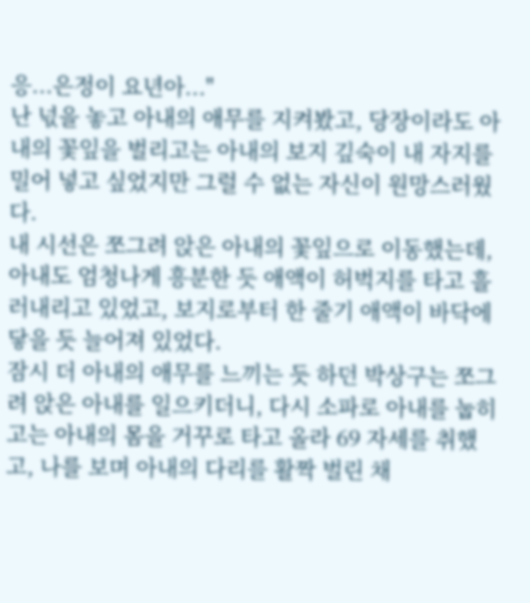응...은정이 요년아..."
난 넋을 놓고 아내의 애무를 지켜봤고, 당장이라도 아내의 꽃잎을 벌리고는 아내의 보지 깊숙이 내 자지를 밀어 넣고 싶었지만 그럴 수 없는 자신이 원망스러웠다.
내 시선은 쪼그려 앉은 아내의 꽃잎으로 이동했는데, 아내도 엄청나게 흥분한 듯 애액이 허벅지를 타고 흘러내리고 있었고, 보지로부터 한 줄기 애액이 바닥에 닿을 듯 늘어져 있었다.
잠시 더 아내의 애무를 느끼는 듯 하던 박상구는 쪼그려 앉은 아내를 일으키더니, 다시 소파로 아내를 눕히고는 아내의 몸을 거꾸로 타고 올라 69 자세를 취했고, 나를 보며 아내의 다리를 활짝 벌린 채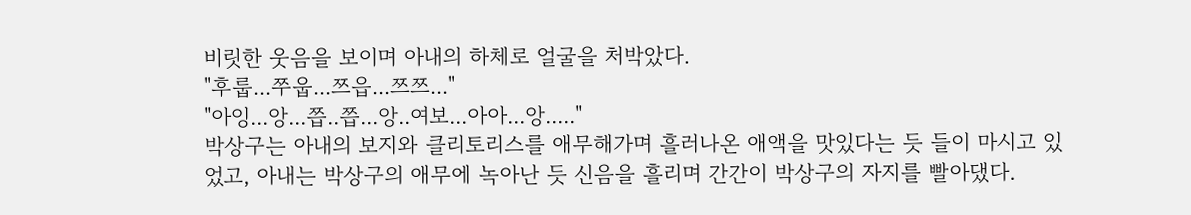비릿한 웃음을 보이며 아내의 하체로 얼굴을 처박았다.
"후룹...쭈웁...쯔읍...쯔쯔..."
"아잉...앙...쯥..쯥...앙..여보...아아...앙....."
박상구는 아내의 보지와 클리토리스를 애무해가며 흘러나온 애액을 맛있다는 듯 들이 마시고 있었고, 아내는 박상구의 애무에 녹아난 듯 신음을 흘리며 간간이 박상구의 자지를 빨아댔다.